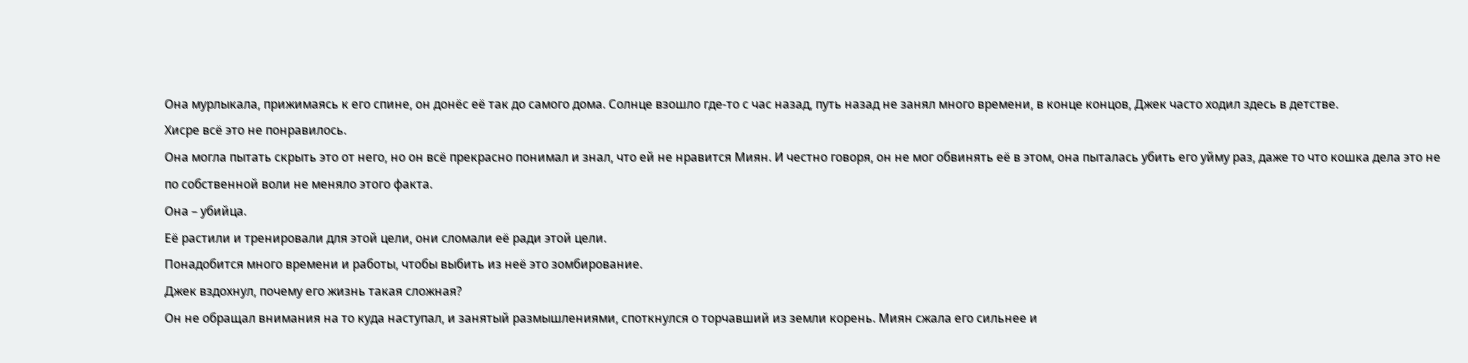Она мурлыкала, прижимаясь к его спине, он донёс её так до самого дома. Солнце взошло где-то с час назад, путь назад не занял много времени, в конце концов, Джек часто ходил здесь в детстве.
Хисре всё это не понравилось.
Она могла пытать скрыть это от него, но он всё прекрасно понимал и знал, что ей не нравится Миян. И честно говоря, он не мог обвинять её в этом, она пыталась убить его уйму раз, даже то что кошка дела это не по собственной воли не меняло этого факта.
Она – убийца.
Её растили и тренировали для этой цели, они сломали её ради этой цели.
Понадобится много времени и работы, чтобы выбить из неё это зомбирование.
Джек вздохнул, почему его жизнь такая сложная?
Он не обращал внимания на то куда наступал, и занятый размышлениями, споткнулся о торчавший из земли корень. Миян сжала его сильнее и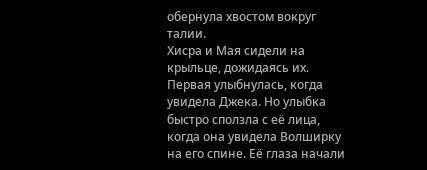обернула хвостом вокруг талии.
Хисра и Мая сидели на крыльце, дожидаясь их. Первая улыбнулась, когда увидела Джека. Но улыбка быстро сползла с её лица, когда она увидела Волширку на его спине. Её глаза начали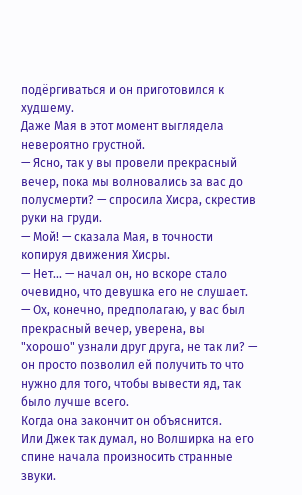подёргиваться и он приготовился к худшему.
Даже Мая в этот момент выглядела невероятно грустной.
— Ясно, так у вы провели прекрасный вечер, пока мы волновались за вас до полусмерти? — спросила Хисра, скрестив руки на груди.
— Мой! — сказала Мая, в точности копируя движения Хисры.
— Нет... — начал он, но вскоре стало очевидно, что девушка его не слушает.
— Ох, конечно, предполагаю, у вас был прекрасный вечер, уверена, вы "хорошо" узнали друг друга, не так ли? — он просто позволил ей получить то что нужно для того, чтобы вывести яд, так было лучше всего.
Когда она закончит он объяснится.
Или Джек так думал, но Волширка на его спине начала произносить странные звуки.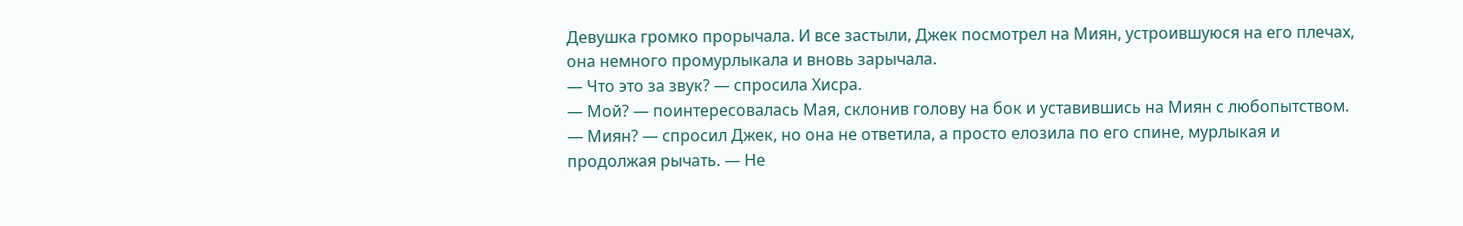Девушка громко прорычала. И все застыли, Джек посмотрел на Миян, устроившуюся на его плечах, она немного промурлыкала и вновь зарычала.
— Что это за звук? — спросила Хисра.
— Мой? — поинтересовалась Мая, склонив голову на бок и уставившись на Миян с любопытством.
— Миян? — спросил Джек, но она не ответила, а просто елозила по его спине, мурлыкая и продолжая рычать. — Не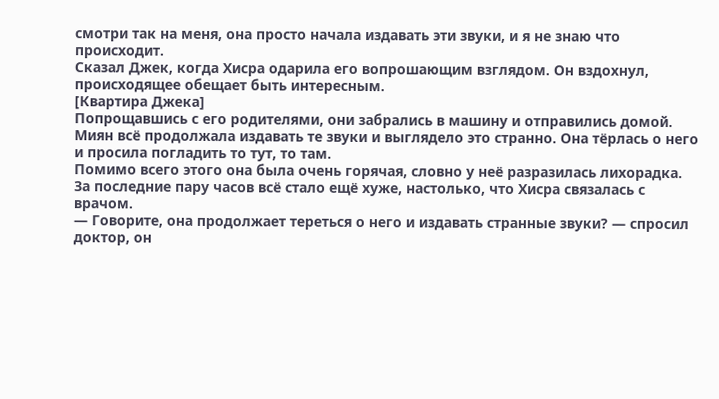смотри так на меня, она просто начала издавать эти звуки, и я не знаю что происходит.
Сказал Джек, когда Хисра одарила его вопрошающим взглядом. Он вздохнул, происходящее обещает быть интересным.
[Квартира Джека]
Попрощавшись с его родителями, они забрались в машину и отправились домой. Миян всё продолжала издавать те звуки и выглядело это странно. Она тёрлась о него и просила погладить то тут, то там.
Помимо всего этого она была очень горячая, словно у неё разразилась лихорадка.
За последние пару часов всё стало ещё хуже, настолько, что Хисра связалась с врачом.
— Говорите, она продолжает тереться о него и издавать странные звуки? — спросил доктор, он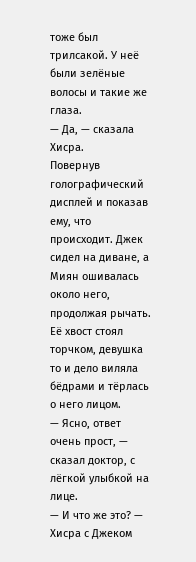тоже был трилсакой. У неё были зелёные волосы и такие же глаза.
— Да, — сказала Хисра.
Повернув голографический дисплей и показав ему, что происходит. Джек сидел на диване, а Миян ошивалась около него, продолжая рычать. Её хвост стоял торчком, девушка то и дело виляла бёдрами и тёрлась о него лицом.
— Ясно, ответ очень прост, — сказал доктор, с лёгкой улыбкой на лице.
— И что же это? — Хисра с Джеком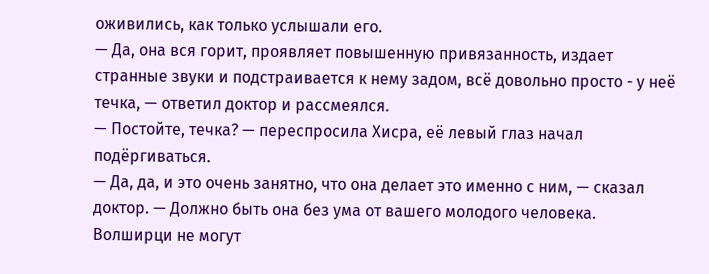оживились, как только услышали его.
— Да, она вся горит, проявляет повышенную привязанность, издает странные звуки и подстраивается к нему задом, всё довольно просто - у неё течка, — ответил доктор и рассмеялся.
— Постойте, течка? — переспросила Хисра, её левый глаз начал подёргиваться.
— Да, да, и это очень занятно, что она делает это именно с ним, — сказал доктор. — Должно быть она без ума от вашего молодого человека. Волширци не могут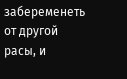забеременеть от другой расы, и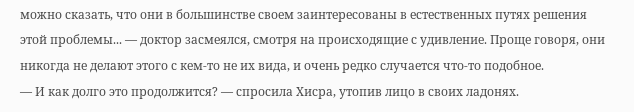можно сказать, что они в большинстве своем заинтересованы в естественных путях решения этой проблемы... — доктор засмеялся, смотря на происходящие с удивление. Проще говоря, они никогда не делают этого с кем-то не их вида, и очень редко случается что-то подобное.
— И как долго это продолжится? — спросила Хисра, утопив лицо в своих ладонях.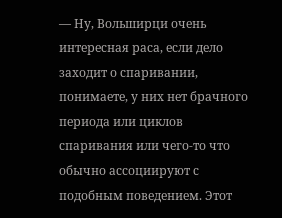— Ну, Вольширци очень интересная раса, если дело заходит о спаривании, понимаете, у них нет брачного периода или циклов спаривания или чего-то что обычно ассоциируют с подобным поведением. Этот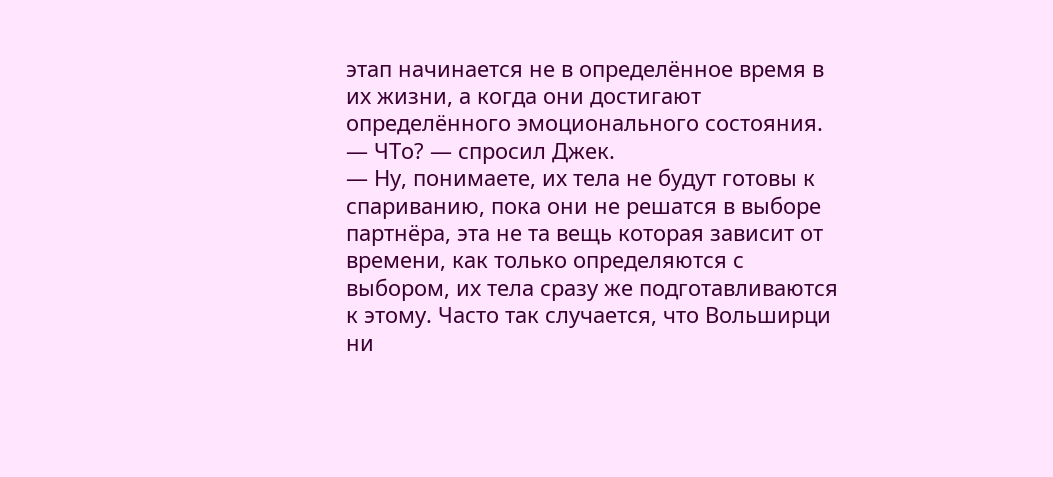этап начинается не в определённое время в их жизни, а когда они достигают определённого эмоционального состояния.
— ЧТо? — спросил Джек.
— Ну, понимаете, их тела не будут готовы к спариванию, пока они не решатся в выборе партнёра, эта не та вещь которая зависит от времени, как только определяются с выбором, их тела сразу же подготавливаются к этому. Часто так случается, что Вольширци ни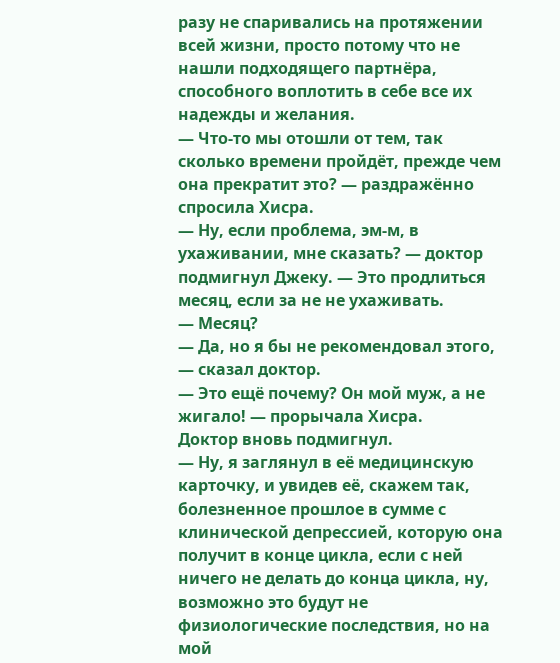разу не спаривались на протяжении всей жизни, просто потому что не нашли подходящего партнёра, способного воплотить в себе все их надежды и желания.
— Что-то мы отошли от тем, так сколько времени пройдёт, прежде чем она прекратит это? — раздражённо спросила Хисра.
— Ну, если проблема, эм-м, в ухаживании, мне сказать? — доктор подмигнул Джеку. — Это продлиться месяц, если за не не ухаживать.
— Месяц?
— Да, но я бы не рекомендовал этого, — сказал доктор.
— Это ещё почему? Он мой муж, а не жигало! — прорычала Хисра.
Доктор вновь подмигнул.
— Ну, я заглянул в её медицинскую карточку, и увидев её, скажем так, болезненное прошлое в сумме с клинической депрессией, которую она получит в конце цикла, если с ней ничего не делать до конца цикла, ну, возможно это будут не физиологические последствия, но на мой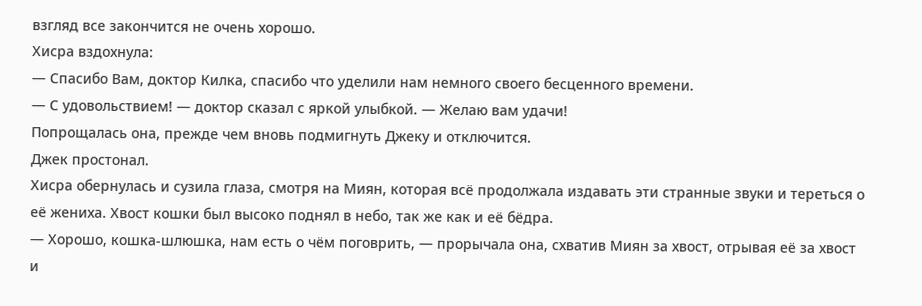взгляд все закончится не очень хорошо.
Хисра вздохнула:
— Спасибо Вам, доктор Килка, спасибо что уделили нам немного своего бесценного времени.
— С удовольствием! — доктор сказал с яркой улыбкой. — Желаю вам удачи!
Попрощалась она, прежде чем вновь подмигнуть Джеку и отключится.
Джек простонал.
Хисра обернулась и сузила глаза, смотря на Миян, которая всё продолжала издавать эти странные звуки и тереться о её жениха. Хвост кошки был высоко поднял в небо, так же как и её бёдра.
— Хорошо, кошка-шлюшка, нам есть о чём поговрить, — прорычала она, схватив Миян за хвост, отрывая её за хвост и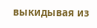выкидывая из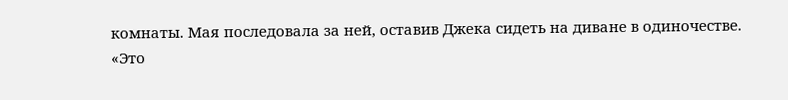комнаты. Мая последовала за ней, оставив Джека сидеть на диване в одиночестве.
«Это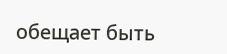обещает быть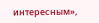интересным»,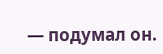— подумал он.